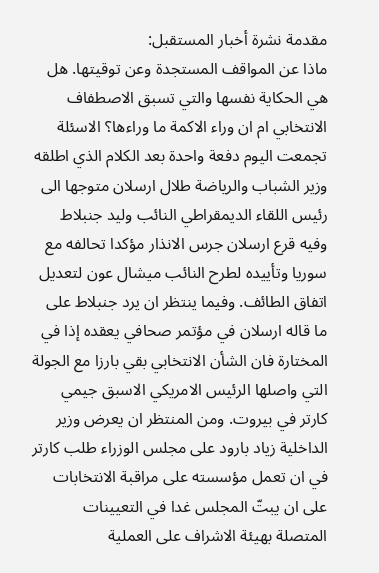مقدمة نشرة أخبار المستقبل:
ماذا عن المواقف المستجدة وعن توقيتها. هل هي الحكاية نفسها والتي تسبق الاصطفاف الانتخابي ام ان وراء الاكمة ما وراءها؟ الاسئلة تجمعت اليوم دفعة واحدة بعد الكلام الذي اطلقه وزير الشباب والرياضة طلال ارسلان متوجها الى رئيس اللقاء الديمقراطي النائب وليد جنبلاط وفيه قرع ارسلان جرس الانذار مؤكدا تحالفه مع سوريا وتأييده لطرح النائب ميشال عون لتعديل اتفاق الطائف. وفيما ينتظر ان يرد جنبلاط على ما قاله ارسلان في مؤتمر صحافي يعقده إذا في المختارة فان الشأن الانتخابي بقي بارزا مع الجولة التي واصلها الرئيس الامريكي الاسبق جيمي كارتر في بيروت. ومن المنتظر ان يعرض وزير الداخلية زياد بارود على مجلس الوزراء طلب كارتر في ان تعمل مؤسسته على مراقبة الانتخابات على ان يبتّ المجلس غدا في التعيينات المتصلة بهيئة الاشراف على العملية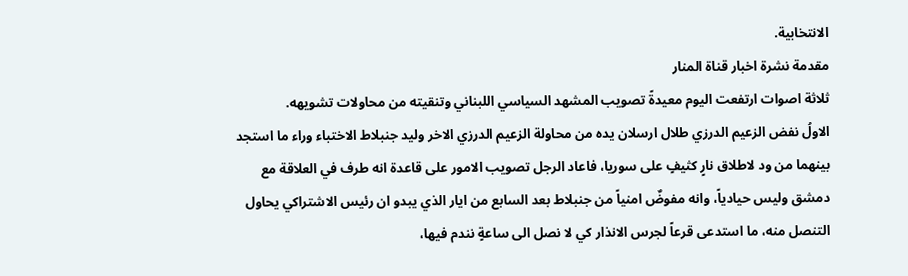الانتخابية.
مقدمة نشرة اخبار قناة المنار
ثلاثة اصوات ارتفعت اليوم معيدةً تصويب المشهد السياسي اللبناني وتنقيته من محاولات تشويهه.
الاولُ نفض الزعيم الدرزي طلال ارسلان يده من محاولة الزعيم الدرزي الاخر وليد جنبلاط الاختباء وراء ما استجد بينهما من ود لاطلاق نارٍ كثيفٍ على سوريا، فاعاد الرجل تصويب الامور على قاعدة انه طرف في العلاقة مع دمشق وليس حيادياً، وانه مفوضٌ امنياً من جنبلاط بعد السابع من ايار الذي يبدو ان رئيس الاشتراكي يحاول التنصل منه، ما استدعى قرعاً لجرس الانذار كي لا نصل الى ساعةٍ نندم فيها،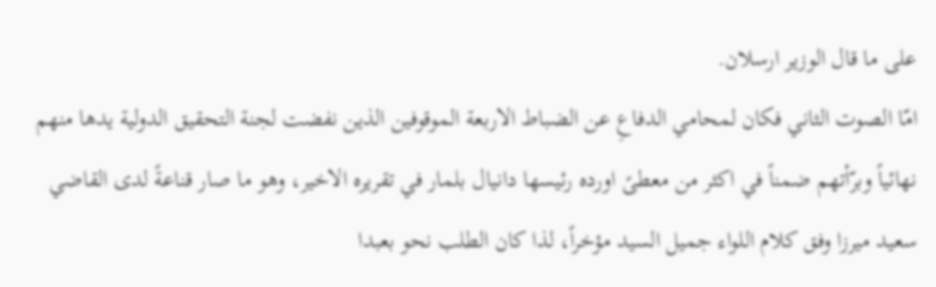على ما قال الوزير ارسلان.
امّا الصوت الثاني فكان لمحامي الدفاعِ عن الضباط الاربعة الموقوفين الذين نفضت لجنة التحقيق الدولية يدها منهم نهائياً وبرّأتهم ضمناً في اكثر من معطىً اورده رئيسها دانيال بلمار في تقريره الاخير، وهو ما صار قناعةً لدى القاضي سعيد ميرزا وفق كلام اللواء جميل السيد مؤخراً، لذا كان الطلب نحو بعبدا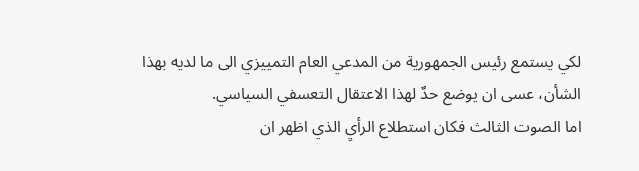لكي يستمع رئيس الجمهورية من المدعي العام التمييزي الى ما لديه بهذا الشأن، عسى ان يوضع حدٌ لهذا الاعتقال التعسفي السياسي.
اما الصوت الثالث فكان استطلاع الرأيِ الذي اظهر ان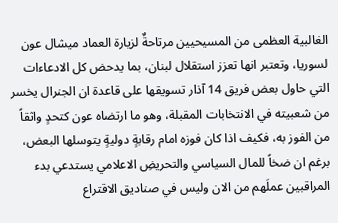الغالبية العظمى من المسيحيين مرتاحةٌ لزيارة العماد ميشال عون لسوريا، وتعتبر انها تعزز استقلال لبنان، بما يدحض كل الادعاءات التي حاول بعض فريق 14 آذار تسويقها على قاعدة ان الجنرال يخسر من شعبيته في الانتخابات المقبلة، وهو ما ارتضاه عون كتحدٍ واثقاً من الفوز به، فكيف اذا كان فوزه امام رقابةٍ دوليةٍ يتوسلها البعض، برغم ان ضخاً للمال السياسي والتحريضِ الاعلامي يستدعي بدء المراقبين عملَهم من الان وليس في صناديق الاقتراع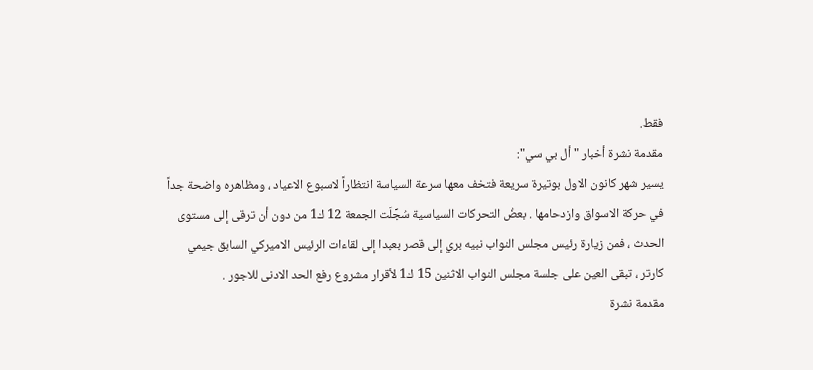فقط.
مقدمة نشرة أخبار " أل بي سي":
يسير شهر كانون الاول بوتيرة سريعة فتخف معها سرعة السياسة انتظاراً لاسبوع الاعياد ، ومظاهره واضحة جداً في حركة الاسواق وازدحامها . بعضُ التحركات السياسية سُجِّلَت الجمعة 12 ك1 من دون أن ترقى إلى مستوى الحدث ، فمن زيارة رئيس مجلس النواب نبيه بري إلى قصر بعبدا إلى لقاءات الرئيس الاميركي السابق جيمي كارتر ، تبقى العين على جلسة مجلس النواب الاثنين 15 ك1 لأقرار مشروع رفع الحد الادنى للاجور .
مقدمة نشرة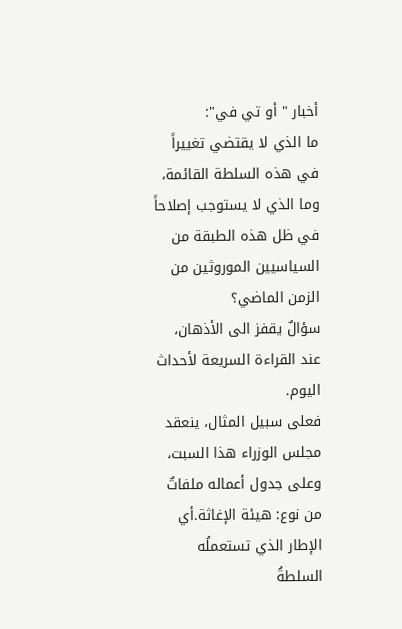أخبار " أو تي في":
ما الذي لا يقتضي تغييراً في هذه السلطة القائمة، وما الذي لا يستوجب إصلاحاً في ظل هذه الطبقة من السياسيين الموروثين من الزمن الماضي؟
سؤالٌ يقفز الى الأذهان، عند القراءة السريعة لأحداث اليوم.
فعلى سبيل المثال، ينعقد مجلس الوزراء هذا السبت، وعلى جدول أعماله ملفاتٌ من نوع: هيئة الإغاثة.أي الإطار الذي تستعملُه السلطةُ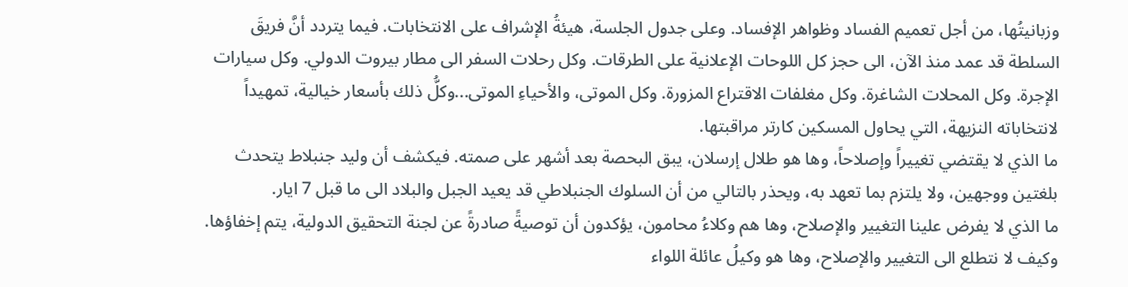وزبانيتُها، من أجل تعميم الفساد وظواهر الإفساد. وعلى جدول الجلسة، هيئةُ الإشراف على الانتخابات. فيما يتردد أنَّ فريقَ السلطة قد عمد منذ الآن، الى حجز كل اللوحات الإعلانية على الطرقات. وكل رحلات السفر الى مطار بيروت الدولي. وكل سيارات الإجرة. وكل المحلات الشاغرة. وكل مغلفات الاقتراع المزورة. وكل الموتى، والأحياءِ الموتى...وكلُّ ذلك بأسعار خيالية، تمهيداً لانتخاباته النزيهة، التي يحاول المسكين كارتر مراقبتها.
ما الذي لا يقتضي تغييراً وإصلاحاً، وها هو طلال إرسلان، يبق البحصة بعد أشهر على صمته. فيكشف أن وليد جنبلاط يتحدث بلغتين ووجهين، ولا يلتزم بما تعهد به، ويحذر بالتالي من أن السلوك الجنبلاطي قد يعيد الجبل والبلاد الى ما قبل 7 ايار.
ما الذي لا يفرض علينا التغيير والإصلاح، وها هم وكلاءُ محامون، يؤكدون أن توصيةً صادرةً عن لجنة التحقيق الدولية، يتم إخفاؤها.
وكيف لا نتطلع الى التغيير والإصلاح، وها هو وكيلُ عائلة اللواء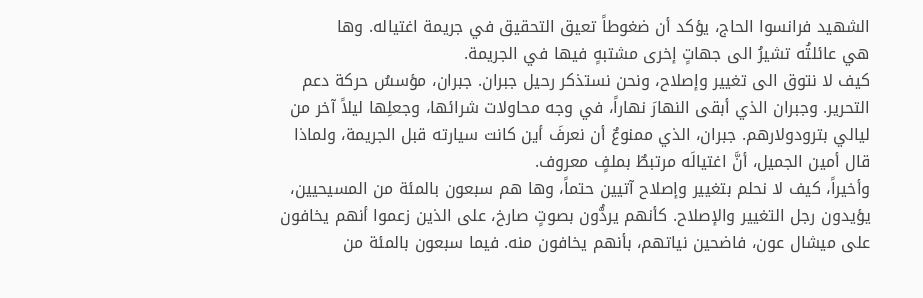الشهيد فرانسوا الحاج، يؤكد أن ضغوطاً تعيق التحقيق في جريمة اغتياله. وها
هي عائلتُه تشيرُ الى جهاتٍ إخرى مشتبهٍ فيها في الجريمة.
كيف لا نتوق الى تغيير وإصلاح، ونحن نستذكر رحيل جبران. جبران، مؤسسُ حركة دعم التحرير. وجبران الذي أبقى النهارَ نهاراً، في وجه محاولات شرائها، وجعلِها ليلاً آخر من ليالي بترودولارهم. جبران، الذي ممنوعٌ أن نعرفَ أين كانت سيارته قبل الجريمة، ولماذا قال أمين الجميل، أنَّ اغتيالَه مرتبطٌ بملفٍ معروف.
وأخيراً، كيف لا نحلم بتغيير وإصلاح آتيين حتماً، وها هم سبعون بالمئة من المسيحيين، يؤيدون رجل التغيير والإصلاح. كأنهم يردُّون بصوتٍ صارخ، على الذين زعموا أنهم يخافون على ميشال عون، فاضحين نياتهم، بأنهم يخافون منه. فيما سبعون بالمئة من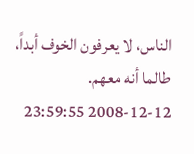الناس، لا يعرفون الخوف أبداً، طالما أنه معهم.
2008-12-12 23:59:55